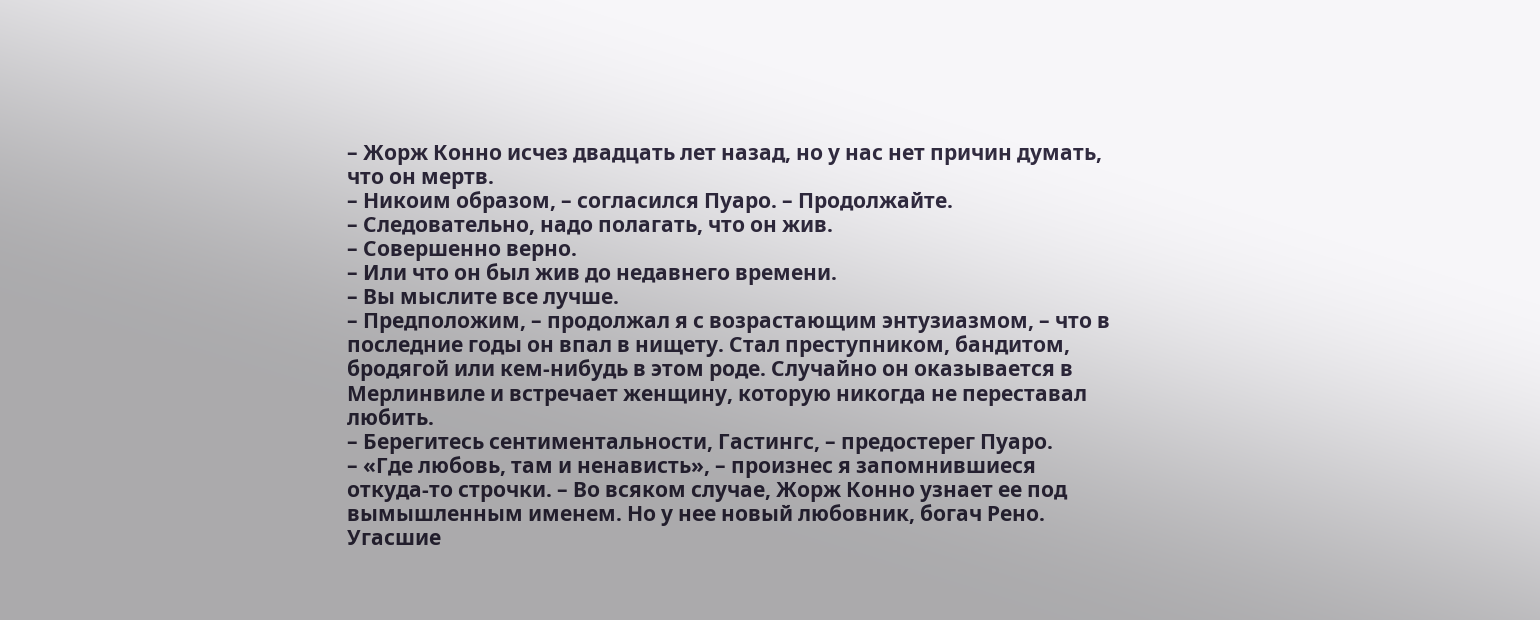– Жорж Конно исчез двадцать лет назад, но у нас нет причин думать, что он мертв.
– Никоим образом, – согласился Пуаро. – Продолжайте.
– Следовательно, надо полагать, что он жив.
– Совершенно верно.
– Или что он был жив до недавнего времени.
– Вы мыслите все лучше.
– Предположим, – продолжал я с возрастающим энтузиазмом, – что в последние годы он впал в нищету. Стал преступником, бандитом, бродягой или кем-нибудь в этом роде. Случайно он оказывается в Мерлинвиле и встречает женщину, которую никогда не переставал любить.
– Берегитесь сентиментальности, Гастингс, – предостерег Пуаро.
– «Где любовь, там и ненависть», – произнес я запомнившиеся откуда-то строчки. – Во всяком случае, Жорж Конно узнает ее под вымышленным именем. Но у нее новый любовник, богач Рено. Угасшие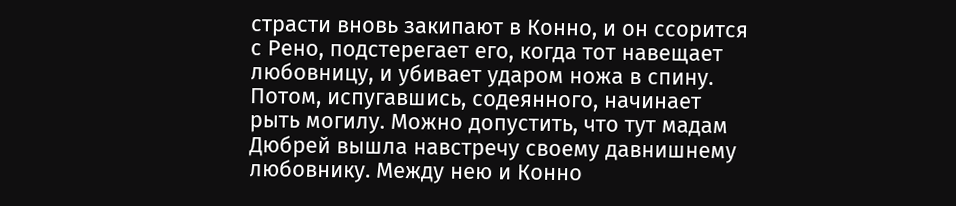страсти вновь закипают в Конно, и он ссорится с Рено, подстерегает его, когда тот навещает любовницу, и убивает ударом ножа в спину. Потом, испугавшись, содеянного, начинает рыть могилу. Можно допустить, что тут мадам Дюбрей вышла навстречу своему давнишнему любовнику. Между нею и Конно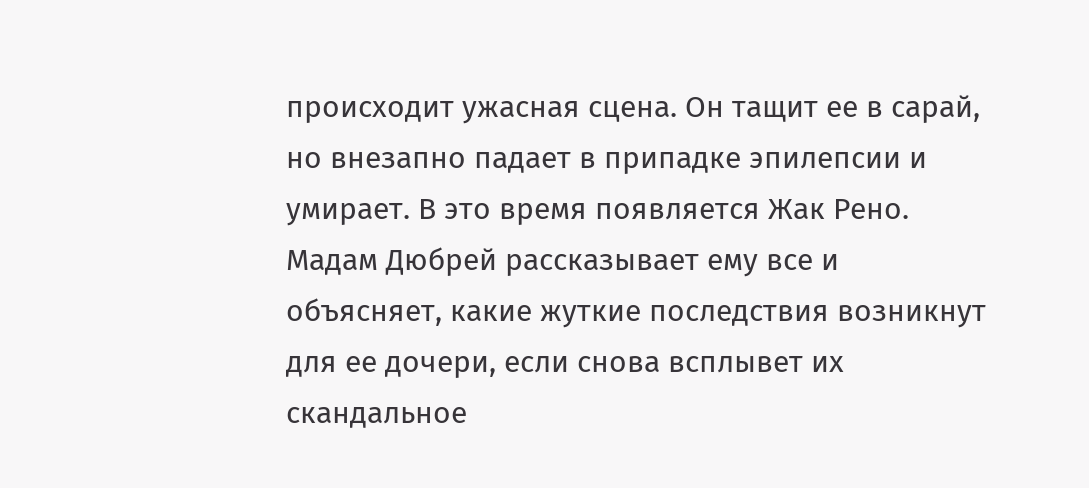происходит ужасная сцена. Он тащит ее в сарай, но внезапно падает в припадке эпилепсии и умирает. В это время появляется Жак Рено. Мадам Дюбрей рассказывает ему все и объясняет, какие жуткие последствия возникнут для ее дочери, если снова всплывет их скандальное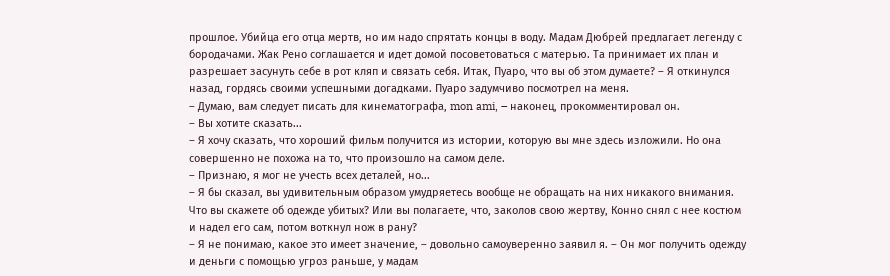прошлое. Убийца его отца мертв, но им надо спрятать концы в воду. Мадам Дюбрей предлагает легенду с бородачами. Жак Рено соглашается и идет домой посоветоваться с матерью. Та принимает их план и разрешает засунуть себе в рот кляп и связать себя. Итак, Пуаро, что вы об этом думаете? – Я откинулся назад, гордясь своими успешными догадками. Пуаро задумчиво посмотрел на меня.
– Думаю, вам следует писать для кинематографа, mon ami, – наконец, прокомментировал он.
– Вы хотите сказать...
– Я хочу сказать, что хороший фильм получится из истории, которую вы мне здесь изложили. Но она совершенно не похожа на то, что произошло на самом деле.
– Признаю, я мог не учесть всех деталей, но...
– Я бы сказал, вы удивительным образом умудряетесь вообще не обращать на них никакого внимания. Что вы скажете об одежде убитых? Или вы полагаете, что, заколов свою жертву, Конно снял с нее костюм и надел его сам, потом воткнул нож в рану?
– Я не понимаю, какое это имеет значение, – довольно самоуверенно заявил я. – Он мог получить одежду и деньги с помощью угроз раньше, у мадам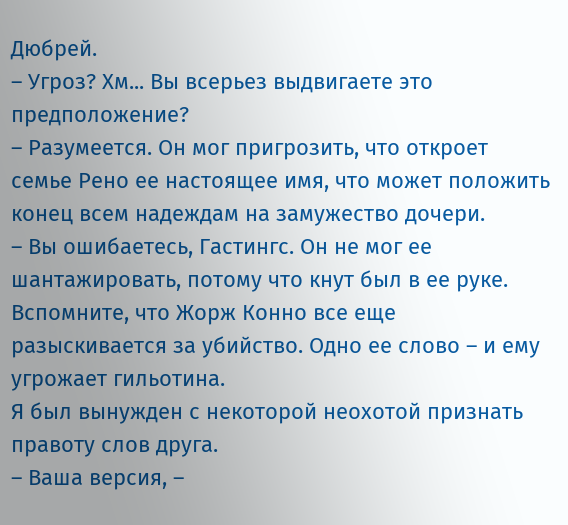Дюбрей.
– Угроз? Хм... Вы всерьез выдвигаете это предположение?
– Разумеется. Он мог пригрозить, что откроет семье Рено ее настоящее имя, что может положить конец всем надеждам на замужество дочери.
– Вы ошибаетесь, Гастингс. Он не мог ее шантажировать, потому что кнут был в ее руке. Вспомните, что Жорж Конно все еще разыскивается за убийство. Одно ее слово – и ему угрожает гильотина.
Я был вынужден с некоторой неохотой признать правоту слов друга.
– Ваша версия, –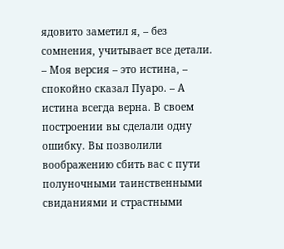ядовито заметил я, – без сомнения, учитывает все детали.
– Моя версия – это истина, – спокойно сказал Пуаро. – А истина всегда верна. В своем построении вы сделали одну ошибку. Вы позволили воображению сбить вас с пути полуночными таинственными свиданиями и страстными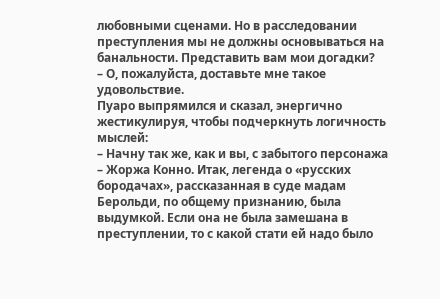любовными сценами. Но в расследовании преступления мы не должны основываться на банальности. Представить вам мои догадки?
– О, пожалуйста, доставьте мне такое удовольствие.
Пуаро выпрямился и сказал, энергично жестикулируя, чтобы подчеркнуть логичность мыслей:
– Начну так же, как и вы, с забытого персонажа – Жоржа Конно. Итак, легенда о «русских бородачах», рассказанная в суде мадам Берольди, по общему признанию, была выдумкой. Если она не была замешана в преступлении, то с какой стати ей надо было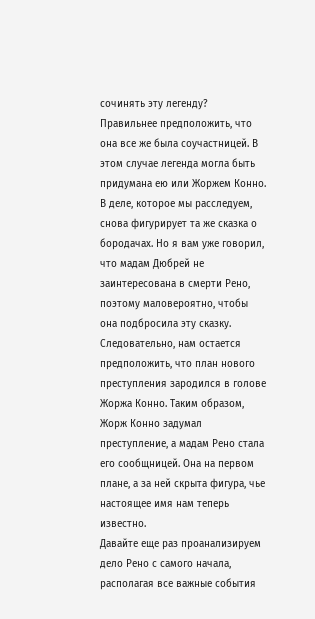сочинять эту легенду? Правильнее предположить, что она все же была соучастницей. В этом случае легенда могла быть придумана ею или Жоржем Конно.
В деле, которое мы расследуем, снова фигурирует та же сказка о бородачах. Но я вам уже говорил, что мадам Дюбрей не заинтересована в смерти Рено, поэтому маловероятно, чтобы она подбросила эту сказку. Следовательно, нам остается предположить, что план нового преступления зародился в голове Жоржа Конно. Таким образом, Жорж Конно задумал преступление, а мадам Рено стала его сообщницей. Она на первом плане, а за ней скрыта фигура, чье настоящее имя нам теперь известно.
Давайте еще раз проанализируем дело Рено с самого начала, располагая все важные события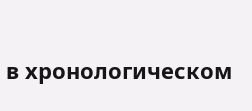в хронологическом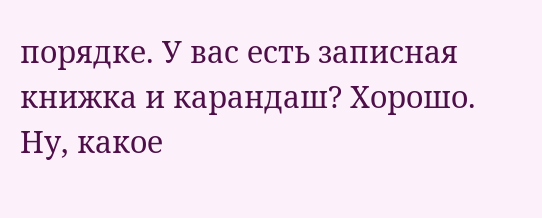порядке. У вас есть записная книжка и карандаш? Хорошо. Ну, какое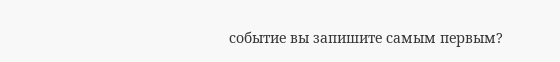событие вы запишите самым первым?